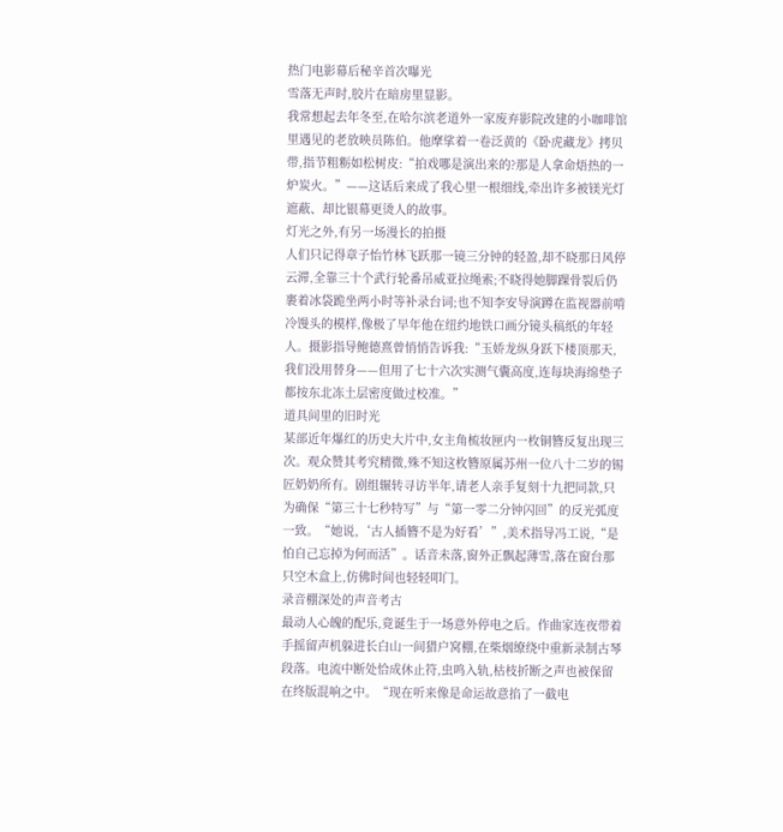热门电影幕后秘辛首次曝光
雪落无声时,胶片在暗房里显影。
我常想起去年冬至,在哈尔滨老道外一家废弃影院改建的小咖啡馆里遇见的老放映员陈伯。他摩挲着一卷泛黄的《卧虎藏龙》拷贝带,指节粗粝如松树皮:“拍戏哪是演出来的?那是人拿命焐热的一炉炭火。”——这话后来成了我心里一根细线,牵出许多被镁光灯遮蔽、却比银幕更烫人的故事。
灯光之外,有另一场漫长的拍摄
人们只记得章子怡竹林飞跃那一镜三分钟的轻盈,却不晓那日风停云滞,全靠三十个武行轮番吊威亚拉绳索;不晓得她脚踝骨裂后仍裹着冰袋跪坐两小时等补录台词;也不知李安导演蹲在监视器前啃冷馒头的模样,像极了早年他在纽约地铁口画分镜头稿纸的年轻人。摄影指导鲍德熹曾悄悄告诉我:“玉娇龙纵身跃下楼顶那天,我们没用替身——但用了七十六次实测气囊高度,连每块海绵垫子都按东北冻土层密度做过校准。”
道具间里的旧时光
某部近年爆红的历史大片中,女主角梳妆匣内一枚铜簪反复出现三次。观众赞其考究精微,殊不知这枚簪原属苏州一位八十二岁的锡匠奶奶所有。剧组辗转寻访半年,请老人亲手复刻十九把同款,只为确保“第三十七秒特写”与“第一零二分钟闪回”的反光弧度一致。“她说,‘古人插簪不是为好看’”,美术指导冯工说,“是怕自己忘掉为何而活”。话音未落,窗外正飘起薄雪,落在窗台那只空木盒上,仿佛时间也轻轻叩门。
录音棚深处的声音考古
最动人心魄的配乐,竟诞生于一场意外停电之后。作曲家连夜带着手摇留声机躲进长白山一间猎户窝棚,在柴烟缭绕中重新录制古琴段落。电流中断处恰成休止符,虫鸣入轨,枯枝折断之声也被保留在终版混响之中。“现在听来像是命运故意掐了一截电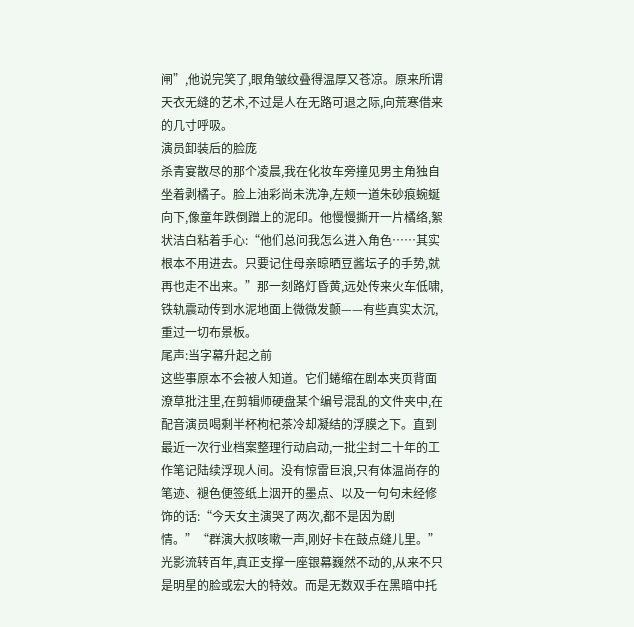闸”,他说完笑了,眼角皱纹叠得温厚又苍凉。原来所谓天衣无缝的艺术,不过是人在无路可退之际,向荒寒借来的几寸呼吸。
演员卸装后的脸庞
杀青宴散尽的那个凌晨,我在化妆车旁撞见男主角独自坐着剥橘子。脸上油彩尚未洗净,左颊一道朱砂痕蜿蜒向下,像童年跌倒蹭上的泥印。他慢慢撕开一片橘络,絮状洁白粘着手心:“他们总问我怎么进入角色……其实根本不用进去。只要记住母亲晾晒豆酱坛子的手势,就再也走不出来。”那一刻路灯昏黄,远处传来火车低啸,铁轨震动传到水泥地面上微微发颤——有些真实太沉,重过一切布景板。
尾声:当字幕升起之前
这些事原本不会被人知道。它们蜷缩在剧本夹页背面潦草批注里,在剪辑师硬盘某个编号混乱的文件夹中,在配音演员喝剩半杯枸杞茶冷却凝结的浮膜之下。直到最近一次行业档案整理行动启动,一批尘封二十年的工作笔记陆续浮现人间。没有惊雷巨浪,只有体温尚存的笔迹、褪色便签纸上洇开的墨点、以及一句句未经修饰的话:“今天女主演哭了两次,都不是因为剧情。”“群演大叔咳嗽一声,刚好卡在鼓点缝儿里。”
光影流转百年,真正支撑一座银幕巍然不动的,从来不只是明星的脸或宏大的特效。而是无数双手在黑暗中托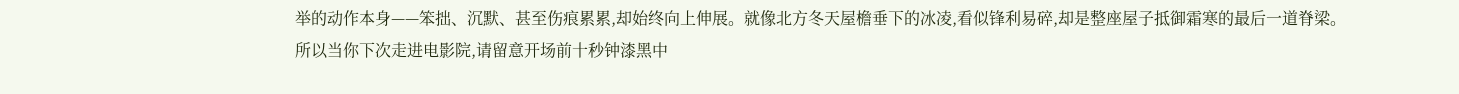举的动作本身——笨拙、沉默、甚至伤痕累累,却始终向上伸展。就像北方冬天屋檐垂下的冰凌,看似锋利易碎,却是整座屋子抵御霜寒的最后一道脊梁。
所以当你下次走进电影院,请留意开场前十秒钟漆黑中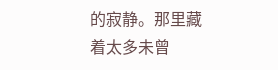的寂静。那里藏着太多未曾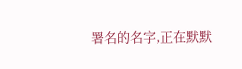署名的名字,正在默默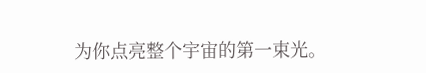为你点亮整个宇宙的第一束光。